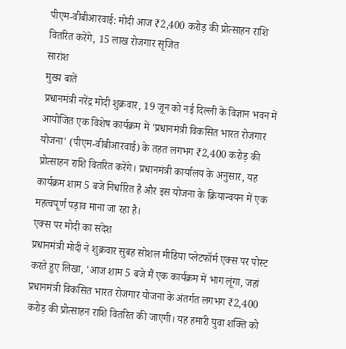पीएम-वीबीआरवाई: मोदी आज ₹2,400 करोड़ की प्रोत्साहन राशि वितरित करेंगे, 15 लाख रोजगार सृजित
सारांश
मुख्य बातें
प्रधानमंत्री नरेंद्र मोदी शुक्रवार, 19 जून को नई दिल्ली के विज्ञान भवन में आयोजित एक विशेष कार्यक्रम में 'प्रधानमंत्री विकसित भारत रोजगार योजना' (पीएम-वीबीआरवाई) के तहत लगभग ₹2,400 करोड़ की प्रोत्साहन राशि वितरित करेंगे। प्रधानमंत्री कार्यालय के अनुसार, यह कार्यक्रम शाम 5 बजे निर्धारित है और इस योजना के क्रियान्वयन में एक महत्वपूर्ण पड़ाव माना जा रहा है।
एक्स पर मोदी का संदेश
प्रधानमंत्री मोदी ने शुक्रवार सुबह सोशल मीडिया प्लेटफॉर्म एक्स पर पोस्ट करते हुए लिखा, 'आज शाम 5 बजे मैं एक कार्यक्रम में भाग लूंगा, जहां प्रधानमंत्री विकसित भारत रोजगार योजना के अंतर्गत लगभग ₹2,400 करोड़ की प्रोत्साहन राशि वितरित की जाएगी। यह हमारी युवा शक्ति को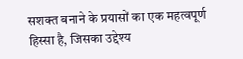सशक्त बनाने के प्रयासों का एक महत्वपूर्ण हिस्सा है, जिसका उद्देश्य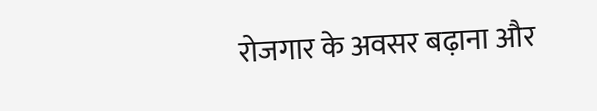रोजगार के अवसर बढ़ाना और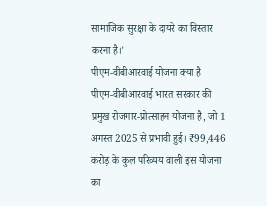सामाजिक सुरक्षा के दायरे का विस्तार करना है।'
पीएम-वीबीआरवाई योजना क्या है
पीएम-वीबीआरवाई भारत सरकार की प्रमुख रोजगार-प्रोत्साहन योजना है, जो 1 अगस्त 2025 से प्रभावी हुई। ₹99,446 करोड़ के कुल परिव्यय वाली इस योजना का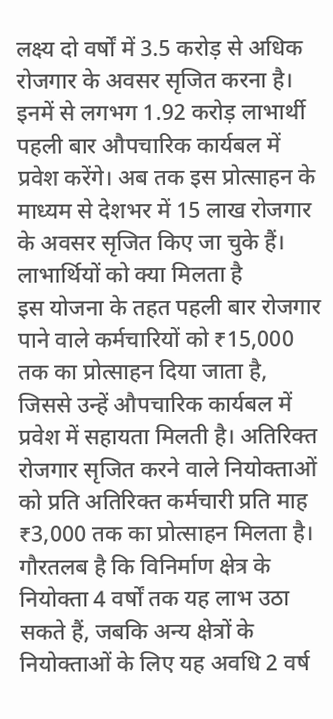लक्ष्य दो वर्षों में 3.5 करोड़ से अधिक रोजगार के अवसर सृजित करना है। इनमें से लगभग 1.92 करोड़ लाभार्थी पहली बार औपचारिक कार्यबल में प्रवेश करेंगे। अब तक इस प्रोत्साहन के माध्यम से देशभर में 15 लाख रोजगार के अवसर सृजित किए जा चुके हैं।
लाभार्थियों को क्या मिलता है
इस योजना के तहत पहली बार रोजगार पाने वाले कर्मचारियों को ₹15,000 तक का प्रोत्साहन दिया जाता है, जिससे उन्हें औपचारिक कार्यबल में प्रवेश में सहायता मिलती है। अतिरिक्त रोजगार सृजित करने वाले नियोक्ताओं को प्रति अतिरिक्त कर्मचारी प्रति माह ₹3,000 तक का प्रोत्साहन मिलता है। गौरतलब है कि विनिर्माण क्षेत्र के नियोक्ता 4 वर्षों तक यह लाभ उठा सकते हैं, जबकि अन्य क्षेत्रों के नियोक्ताओं के लिए यह अवधि 2 वर्ष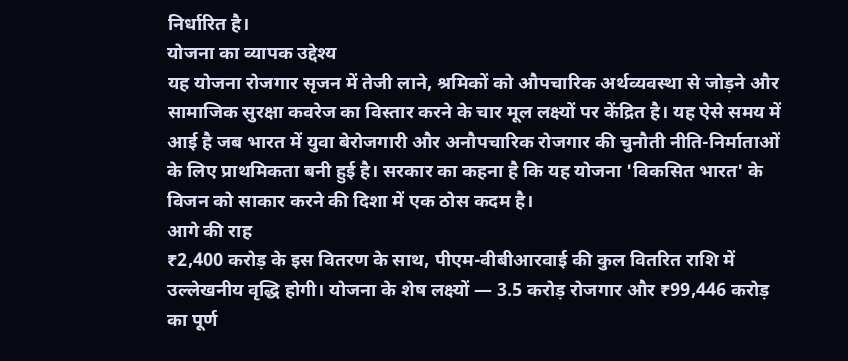निर्धारित है।
योजना का व्यापक उद्देश्य
यह योजना रोजगार सृजन में तेजी लाने, श्रमिकों को औपचारिक अर्थव्यवस्था से जोड़ने और सामाजिक सुरक्षा कवरेज का विस्तार करने के चार मूल लक्ष्यों पर केंद्रित है। यह ऐसे समय में आई है जब भारत में युवा बेरोजगारी और अनौपचारिक रोजगार की चुनौती नीति-निर्माताओं के लिए प्राथमिकता बनी हुई है। सरकार का कहना है कि यह योजना 'विकसित भारत' के विजन को साकार करने की दिशा में एक ठोस कदम है।
आगे की राह
₹2,400 करोड़ के इस वितरण के साथ, पीएम-वीबीआरवाई की कुल वितरित राशि में उल्लेखनीय वृद्धि होगी। योजना के शेष लक्ष्यों — 3.5 करोड़ रोजगार और ₹99,446 करोड़ का पूर्ण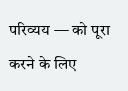परिव्यय — को पूरा करने के लिए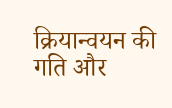क्रियान्वयन की गति और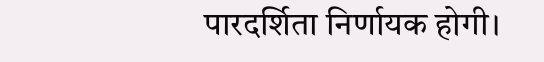पारदर्शिता निर्णायक होगी।